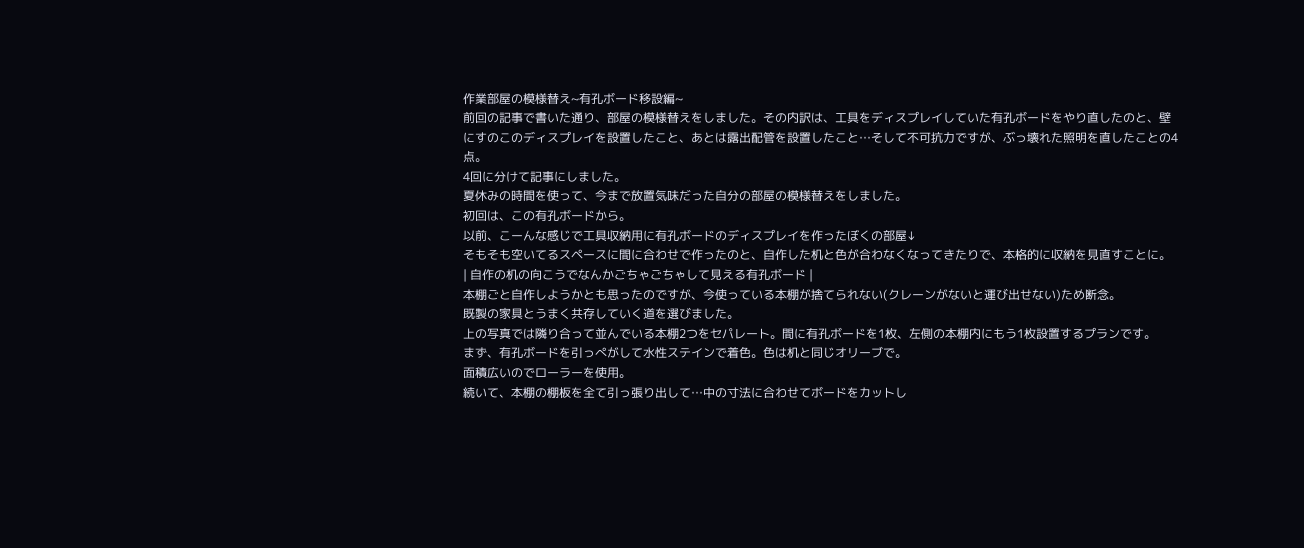作業部屋の模様替え~有孔ボード移設編~
前回の記事で書いた通り、部屋の模様替えをしました。その内訳は、工具をディスプレイしていた有孔ボードをやり直したのと、壁にすのこのディスプレイを設置したこと、あとは露出配管を設置したこと…そして不可抗力ですが、ぶっ壊れた照明を直したことの4点。
4回に分けて記事にしました。
夏休みの時間を使って、今まで放置気味だった自分の部屋の模様替えをしました。
初回は、この有孔ボードから。
以前、こーんな感じで工具収納用に有孔ボードのディスプレイを作ったぼくの部屋↓
そもそも空いてるスペースに間に合わせで作ったのと、自作した机と色が合わなくなってきたりで、本格的に収納を見直すことに。
| 自作の机の向こうでなんかごちゃごちゃして見える有孔ボード |
本棚ごと自作しようかとも思ったのですが、今使っている本棚が捨てられない(クレーンがないと運び出せない)ため断念。
既製の家具とうまく共存していく道を選びました。
上の写真では隣り合って並んでいる本棚2つをセパレート。間に有孔ボードを1枚、左側の本棚内にもう1枚設置するプランです。
まず、有孔ボードを引っぺがして水性ステインで着色。色は机と同じオリーブで。
面積広いのでローラーを使用。
続いて、本棚の棚板を全て引っ張り出して…中の寸法に合わせてボードをカットし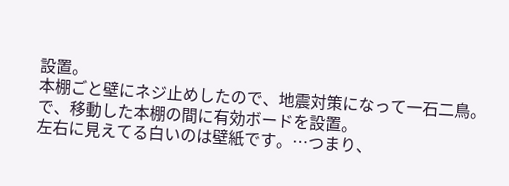設置。
本棚ごと壁にネジ止めしたので、地震対策になって一石二鳥。
で、移動した本棚の間に有効ボードを設置。
左右に見えてる白いのは壁紙です。…つまり、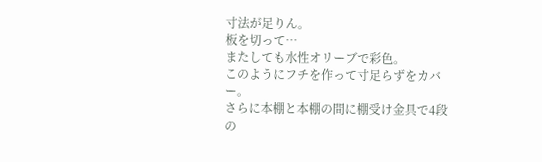寸法が足りん。
板を切って…
またしても水性オリーブで彩色。
このようにフチを作って寸足らずをカバー。
さらに本棚と本棚の間に棚受け金具で4段の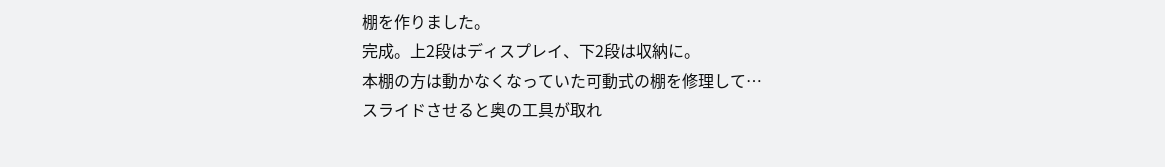棚を作りました。
完成。上2段はディスプレイ、下2段は収納に。
本棚の方は動かなくなっていた可動式の棚を修理して…
スライドさせると奥の工具が取れ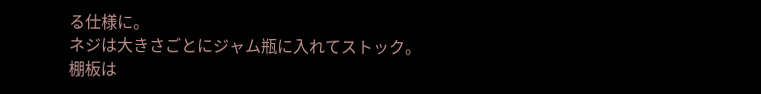る仕様に。
ネジは大きさごとにジャム瓶に入れてストック。
棚板は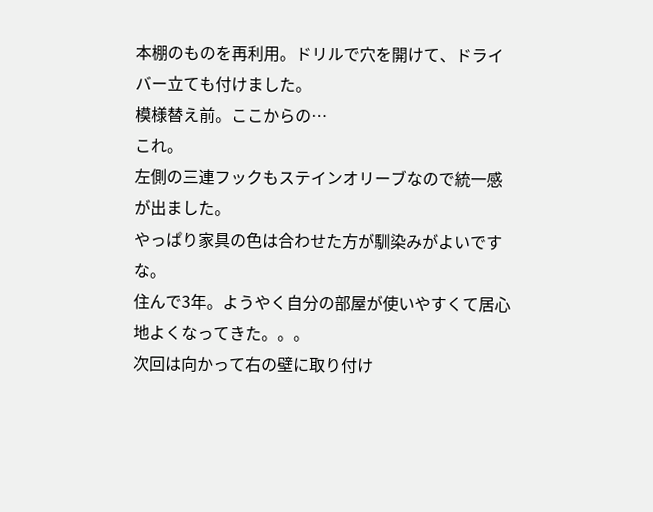本棚のものを再利用。ドリルで穴を開けて、ドライバー立ても付けました。
模様替え前。ここからの…
これ。
左側の三連フックもステインオリーブなので統一感が出ました。
やっぱり家具の色は合わせた方が馴染みがよいですな。
住んで3年。ようやく自分の部屋が使いやすくて居心地よくなってきた。。。
次回は向かって右の壁に取り付け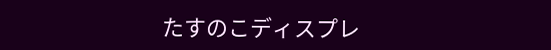たすのこディスプレ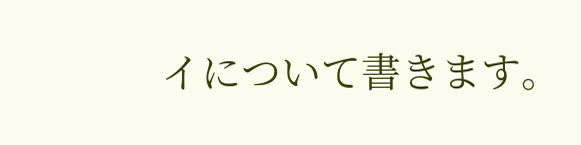イについて書きます。